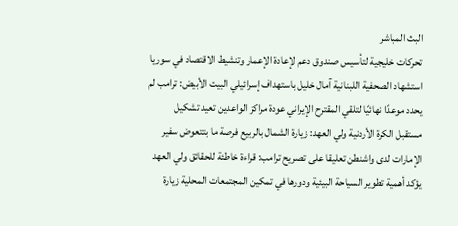البث المباشر
تحركات خليجية لتأسيس صندوق دعم لإعادة الإعمار وتنشيط الاقتصاد في سوريا استشهاد الصحفية اللبنانية آمال خليل باستهداف إسرائيلي البيت الأبيض: ترامب لم يحدد موعدًا نهائيًا لتلقي المقترح الإيراني عودة مراكز الواعدين تعيد تشكيل مستقبل الكرة الأردنية ولي العهد: زيارة الشمال بالربيع فرصة ما بتتعوض سفير الإمارات لدى واشنطن تعليقا على تصريح ترامب: قراءة خاطئة للحقائق ولي العهد يؤكد أهمية تطوير السياحة البيئية ودورها في تمكين المجتمعات المحلية زيارة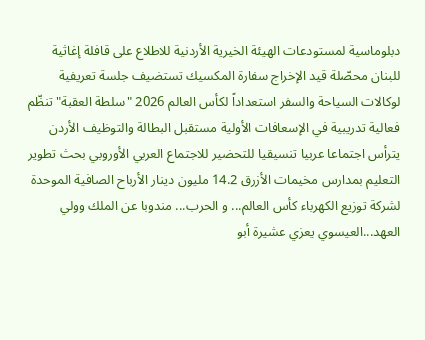دبلوماسية لمستودعات الهيئة الخيرية الأردنية للاطلاع على قافلة إغاثية للبنان محصّلة قيد الإخراج سفارة المكسيك تستضيف جلسة تعريفية لوكالات السياحة والسفر استعداداً لكأس العالم 2026 "سلطة العقبة" تنظّم فعالية تدريبية في الإسعافات الأولية مستقبل البطالة والتوظيف الأردن يترأس اجتماعا عربيا تنسيقيا للتحضير للاجتماع العربي الأوروبي بحث تطوير التعليم بمدارس مخيمات الأزرق 14.2 مليون دينار الأرباح الصافية الموحدة لشركة توزيع الكهرباء كأس العالم... و الحرب... مندوبا عن الملك وولي العهد...العيسوي يعزي عشيرة أبو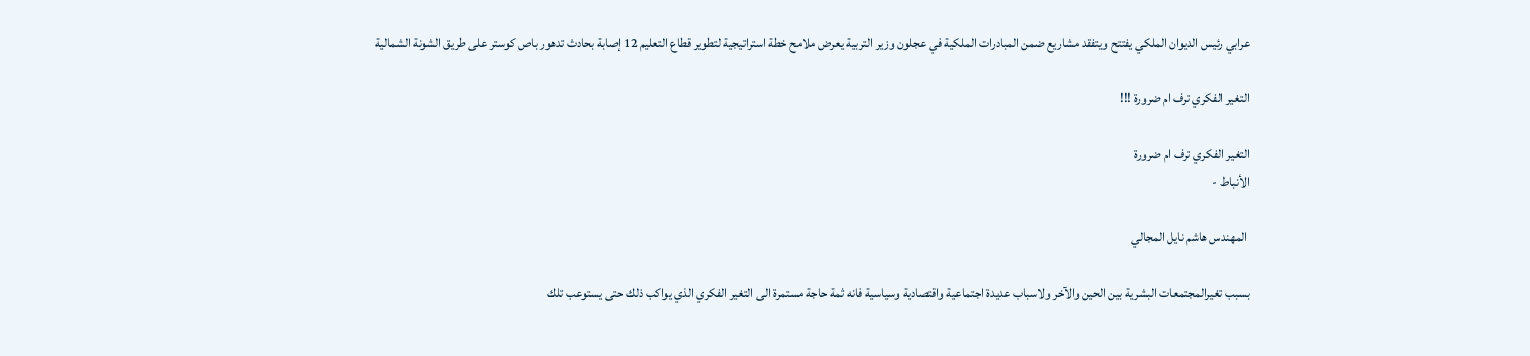عرابي رئيس الديوان الملكي يفتتح ويتفقد مشاريع ضمن المبادرات الملكية في عجلون وزير التربية يعرض ملامح خطة استراتيجية لتطوير قطاع التعليم 12 إصابة بحادث تدهور باص كوستر على طريق الشونة الشمالية

التغير الفكري ترف ام ضرورة !!!

التغير الفكري ترف ام ضرورة
الأنباط -

 المهندس هاشم نايل المجالي

بسبب تغيرالمجتمعات البشرية بين الحين والآخر ولاسباب عديدة اجتماعية واقتصادية وسياسية فانه ثمة حاجة مستمرة الى التغير الفكري الذي يواكب ذلك حتى يستوعب تلك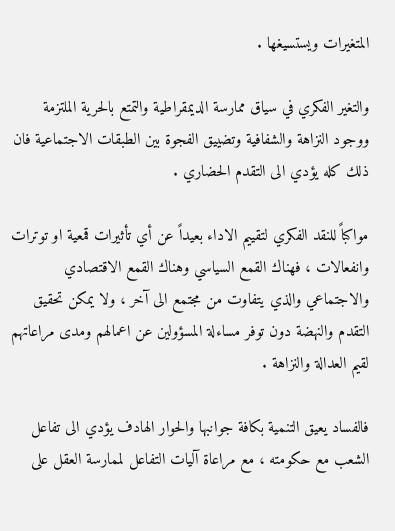المتغيرات ويستسيغها .

والتغير الفكري في سياق ممارسة الديمقراطية والتمتع بالحرية الملتزمة ووجود النزاهة والشفافية وتضييق الفجوة بين الطبقات الاجتماعية فان ذلك كله يؤدي الى التقدم الحضاري .

مواكباً للنقد الفكري لتقييم الاداء بعيداً عن أي تأثيرات قمعية او توترات وانفعالات ، فهناك القمع السياسي وهناك القمع الاقتصادي والاجتماعي والذي يتفاوت من مجتمع الى آخر ، ولا يمكن تحقيق التقدم والنهضة دون توفر مساءلة المسؤولين عن اعمالهم ومدى مراعاتهم لقيم العدالة والنزاهة .

فالفساد يعيق التنمية بكافة جوانبها والحوار الهادف يؤدي الى تفاعل الشعب مع حكومته ، مع مراعاة آليات التفاعل لممارسة العقل على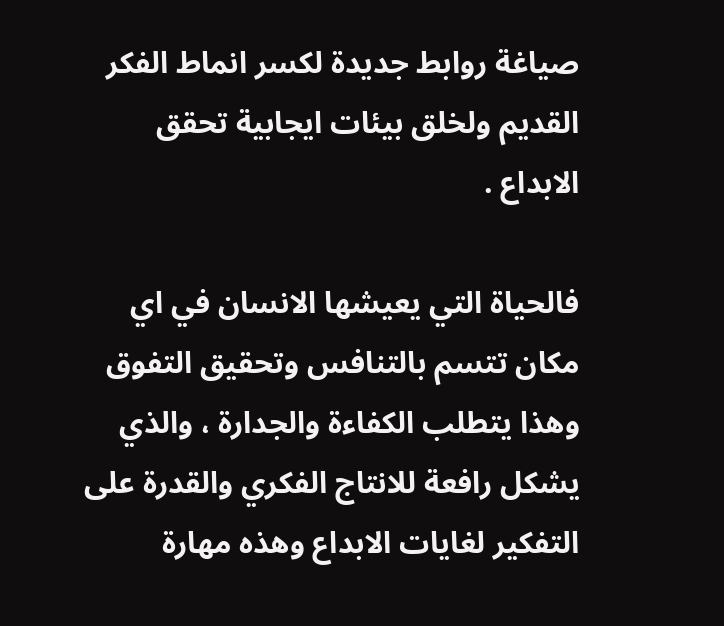صياغة روابط جديدة لكسر انماط الفكر القديم ولخلق بيئات ايجابية تحقق الابداع .

فالحياة التي يعيشها الانسان في اي مكان تتسم بالتنافس وتحقيق التفوق وهذا يتطلب الكفاءة والجدارة ، والذي يشكل رافعة للانتاج الفكري والقدرة على التفكير لغايات الابداع وهذه مهارة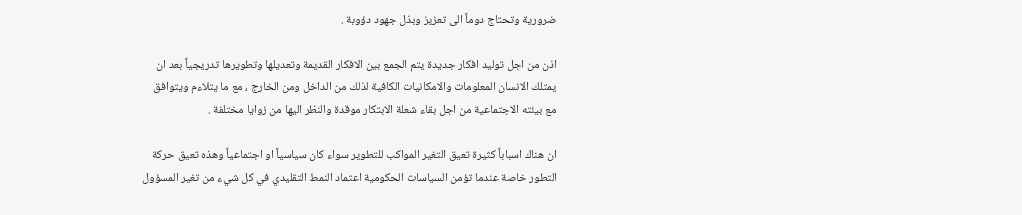ضرورية وتحتاج دوماً الى تعزيز وبذل جهود دؤوبة .

اذن من اجل توليد افكار جديدة يتم الجمع بين الافكار القديمة وتعديلها وتطويرها تدريجياً بعد ان يمتلك الانسان المعلومات والامكانيات الكافية لذلك من الداخل ومن الخارج ، مع ما يتلاءم ويتوافق مع بيئته الاجتماعية من اجل بقاء شعلة الابتكار موقدة والنظر اليها من زوايا مختلفة .

ان هناك اسباباً كثيرة تعيق التغير المواكب للتطوير سواء كان سياسياً او اجتماعياً وهذه تعيق حركة التطور خاصة عندما تؤمن السياسات الحكومية اعتماد النمط التقليدي في كل شيء من تغير المسؤول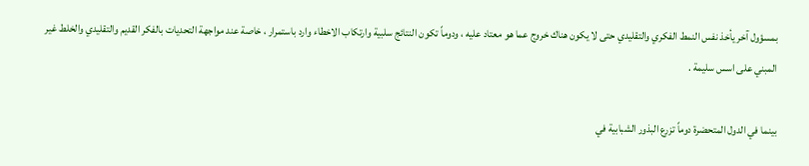بمسؤول آخر يأخذ نفس النمط الفكري والتقليدي حتى لا يكون هناك خروج عما هو معتاد عليه ، ودوماً تكون النتائج سلبية وارتكاب الاخطاء وارد باستمرار ، خاصة عند مواجهة التحديات بالفكر القديم والتقليدي والخلط غير المبني على اسس سليمة .

بينما في الدول المتحضرة دوماً تزرع البذور الشبابية في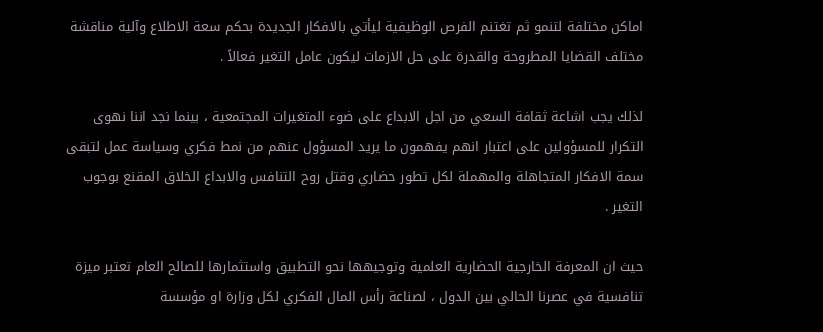اماكن مختلفة لتنمو ثم تغتنم الفرص الوظيفية ليأتي بالافكار الجديدة بحكم سعة الاطلاع وآلية مناقشة مختلف القضايا المطروحة والقدرة على حل الازمات ليكون عامل التغير فعالاً .

لذلك يجب اشاعة ثقافة السعي من اجل الابداع على ضوء المتغيرات المجتمعية ، بينما نجد اننا نهوى التكرار للمسؤولين على اعتبار انهم يفهمون ما يريد المسؤول عنهم من نمط فكري وسياسة عمل لتبقى سمة الافكار المتجاهلة والمهملة لكل تطور حضاري وقتل روح التنافس والابداع الخلاق المقنع بوجوب التغير .

حيث ان المعرفة الخارجية الحضارية العلمية وتوجيهها نحو التطبيق واستثمارها للصالح العام تعتبر ميزة تنافسية في عصرنا الحالي بين الدول ، لصناعة رأس المال الفكري لكل وزارة او مؤسسة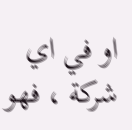او في اي شركة ، فهو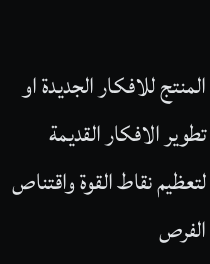المنتج للافكار الجديدة او تطوير الافكار القديمة لتعظيم نقاط القوة واقتناص الفرص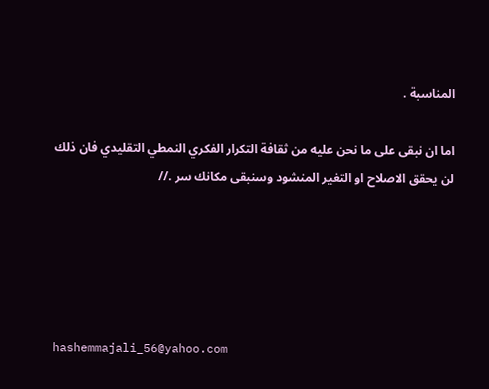المناسبة .

اما ان نبقى على ما نحن عليه من ثقافة التكرار الفكري النمطي التقليدي فان ذلك لن يحقق الاصلاح او التغير المنشود وسنبقى مكانك سر .//





hashemmajali_56@yahoo.com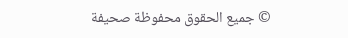© جميع الحقوق محفوظة صحيفة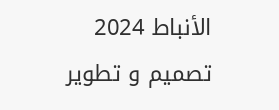الأنباط 2024
تصميم و تطوير